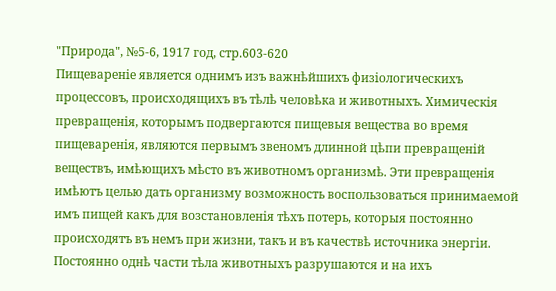"Природа", №5-6, 1917 год, стр.603-620
Пищеваренiе является однимъ изъ важнѣйшихъ физiологическихъ процессовъ, происходящихъ въ тѣлѣ человѣка и животныхъ. Химическiя превращенiя, которымъ подвергаются пищевыя вещества во время пищеваренiя, являются первымъ звеномъ длинной цѣпи превращенiй веществъ, имѣющихъ мѣсто въ животномъ организмѣ. Эти превращенiя имѣютъ целью дать организму возможность воспользоваться принимаемой имъ пищей какъ для возстановленiя тѣхъ потерь, которыя постоянно происходятъ въ немъ при жизни, такъ и въ качествѣ источника энергiи. Постоянно однѣ части тѣла животныхъ разрушаются и на ихъ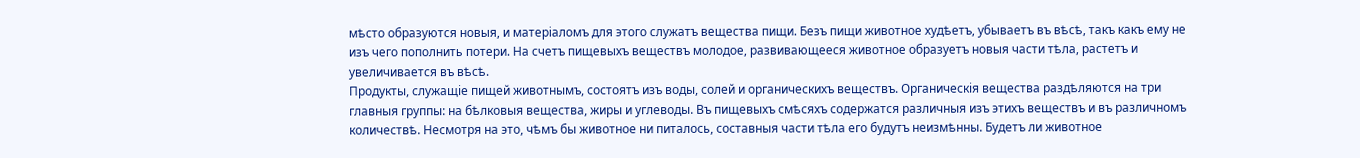мѣсто образуются новыя, и матерiаломъ для этого служатъ вещества пищи. Безъ пищи животное худѣетъ, убываетъ въ вѣсѣ, такъ какъ ему не изъ чего пополнить потери. На счетъ пищевыхъ веществъ молодое, развивающееся животное образуетъ новыя части тѣла, растетъ и увеличивается въ вѣсѣ.
Продукты, служащiе пищей животнымъ, состоятъ изъ воды, солей и органическихъ веществъ. Органическiя вещества раздѣляются на три главныя группы: на бѣлковыя вещества, жиры и углеводы. Въ пищевыхъ смѣсяхъ содержатся различныя изъ этихъ веществъ и въ различномъ количествѣ. Несмотря на это, чѣмъ бы животное ни питалось, составныя части тѣла его будутъ неизмѣнны. Будетъ ли животное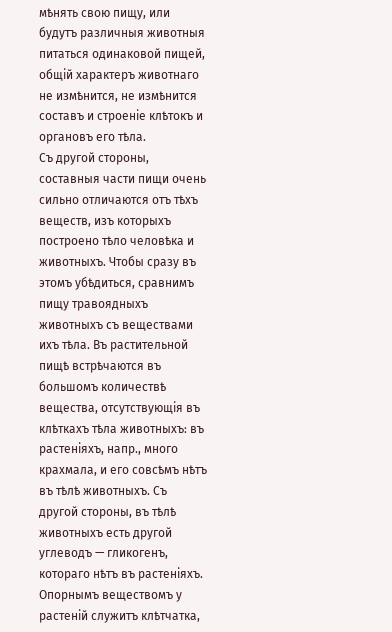мѣнять свою пищу, или будутъ различныя животныя питаться одинаковой пищей, общiй характеръ животнаго не измѣнится, не измѣнится составъ и строенiе клѣтокъ и органовъ его тѣла.
Съ другой стороны, составныя части пищи очень сильно отличаются отъ тѣхъ веществ, изъ которыхъ построено тѣло человѣка и животныхъ. Чтобы сразу въ этомъ убѣдиться, сравнимъ пищу травоядныхъ животныхъ съ веществами ихъ тѣла. Въ растительной пищѣ встрѣчаются въ большомъ количествѣ вещества, отсутствующiя въ клѣткахъ тѣла животныхъ: въ растенiяхъ, напр., много крахмала, и его совсѣмъ нѣтъ въ тѣлѣ животныхъ. Съ другой стороны, въ тѣлѣ животныхъ есть другой углеводъ — гликогенъ, котораго нѣтъ въ растенiяхъ. Опорнымъ веществомъ у растенiй служитъ клѣтчатка,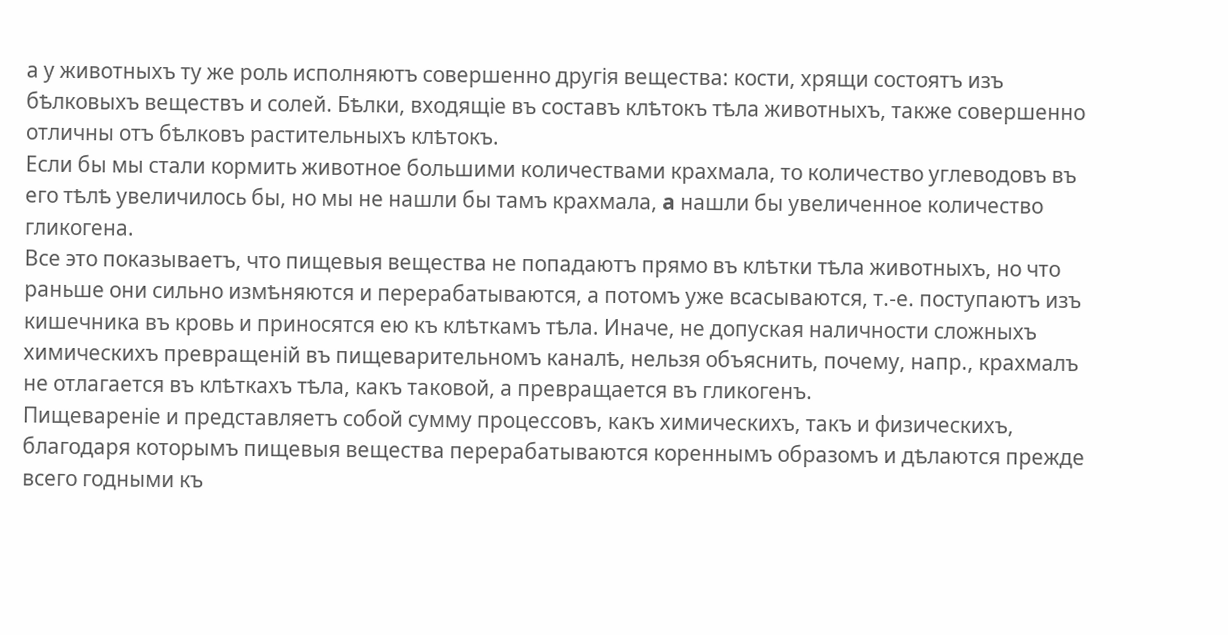а у животныхъ ту же роль исполняютъ совершенно другiя вещества: кости, хрящи состоятъ изъ бѣлковыхъ веществъ и солей. Бѣлки, входящiе въ составъ клѣтокъ тѣла животныхъ, также совершенно отличны отъ бѣлковъ растительныхъ клѣтокъ.
Если бы мы стали кормить животное большими количествами крахмала, то количество углеводовъ въ его тѣлѣ увеличилось бы, но мы не нашли бы тамъ крахмала, a нашли бы увеличенное количество гликогена.
Все это показываетъ, что пищевыя вещества не попадаютъ прямо въ клѣтки тѣла животныхъ, но что раньше они сильно измѣняются и перерабатываются, а потомъ уже всасываются, т.-е. поступаютъ изъ кишечника въ кровь и приносятся ею къ клѣткамъ тѣла. Иначе, не допуская наличности сложныхъ химическихъ превращенiй въ пищеварительномъ каналѣ, нельзя объяснить, почему, напр., крахмалъ не отлагается въ клѣткахъ тѣла, какъ таковой, а превращается въ гликогенъ.
Пищеваренiе и представляетъ собой сумму процессовъ, какъ химическихъ, такъ и физическихъ, благодаря которымъ пищевыя вещества перерабатываются кореннымъ образомъ и дѣлаются прежде всего годными къ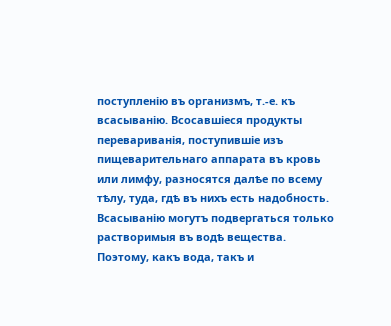поступленiю въ организмъ, т.-е. къ всасыванiю. Всосавшiеся продукты перевариванiя, поступившiе изъ пищеварительнаго аппарата въ кровь или лимфу, разносятся далѣе по всему тѣлу, туда, гдѣ въ нихъ есть надобность.
Всасыванiю могутъ подвергаться только растворимыя въ водѣ вещества. Поэтому, какъ вода, такъ и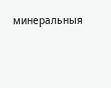минеральныя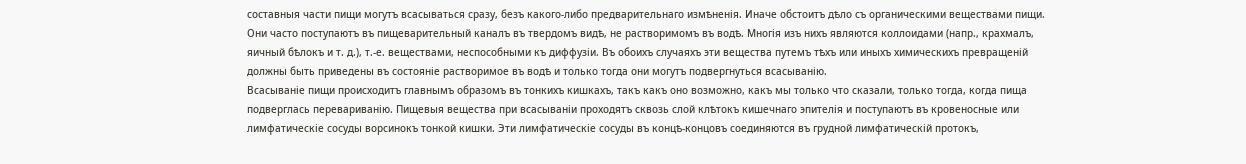составныя части пищи могутъ всасываться сразу, безъ какого-либо предварительнаго измѣненiя. Иначе обстоитъ дѣло съ органическими веществами пищи. Они часто поступаютъ въ пищеварительный каналъ въ твердомъ видѣ, не растворимомъ въ водѣ. Многiя изъ нихъ являются коллоидами (напр., крахмалъ, яичный бѣлокъ и т. д.), т.-е. веществами, неспособными къ диффузiи. Въ обоихъ случаяхъ эти вещества путемъ тѣхъ или иныхъ химическихъ превращенiй должны быть приведены въ состоянiе растворимое въ водѣ и только тогда они могутъ подвергнуться всасыванiю.
Всасыванiе пищи происходитъ главнымъ образомъ въ тонкихъ кишкахъ, такъ какъ оно возможно, какъ мы только что сказали, только тогда, когда пища подверглась перевариванiю. Пищевыя вещества при всасыванiи проходятъ сквозь слой клѣтокъ кишечнаго эпителiя и поступаютъ въ кровеносные или лимфатическiе сосуды ворсинокъ тонкой кишки. Эти лимфатическiе сосуды въ концѣ-концовъ соединяются въ грудной лимфатическiй протокъ,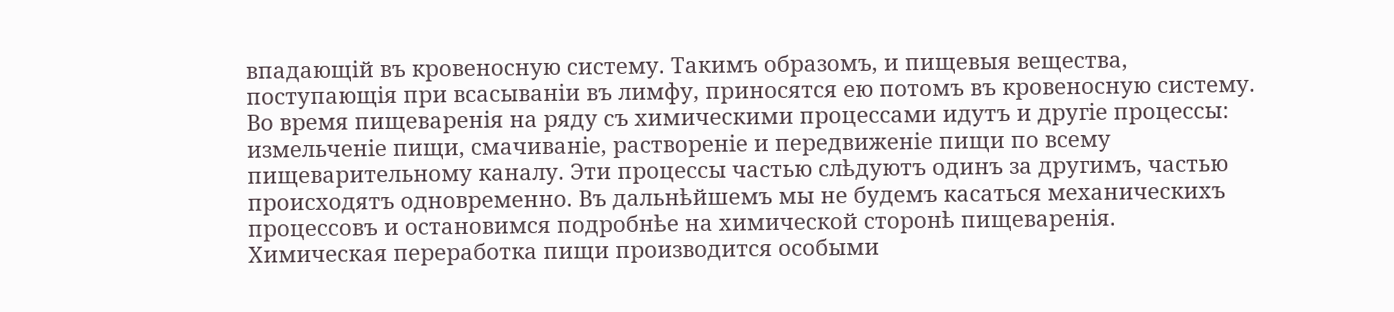впадающiй въ кровеносную систему. Такимъ образомъ, и пищевыя вещества, поступающiя при всасыванiи въ лимфу, приносятся ею потомъ въ кровеносную систему.
Во время пищеваренiя на ряду съ химическими процессами идутъ и другiе процессы: измельченiе пищи, смачиванiе, растворенiе и передвиженiе пищи по всему пищеварительному каналу. Эти процессы частью слѣдуютъ одинъ за другимъ, частью происходятъ одновременно. Въ дальнѣйшемъ мы не будемъ касаться механическихъ процессовъ и остановимся подробнѣе на химической сторонѣ пищеваренiя.
Химическая переработка пищи производится особыми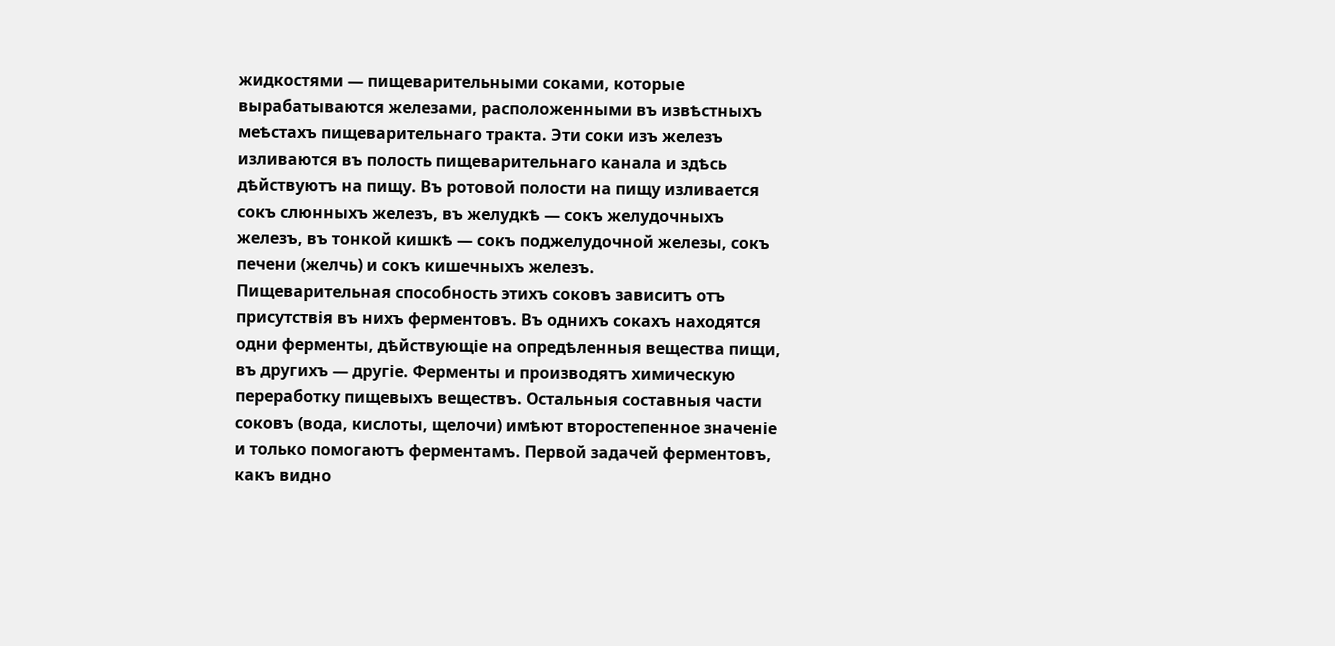жидкостями — пищеварительными соками, которые вырабатываются железами, расположенными въ извѣстныхъ меѣстахъ пищеварительнаго тракта. Эти соки изъ железъ изливаются въ полость пищеварительнаго канала и здѣсь дѣйствуютъ на пищу. Въ ротовой полости на пищу изливается сокъ слюнныхъ железъ, въ желудкѣ — сокъ желудочныхъ железъ, въ тонкой кишкѣ — сокъ поджелудочной железы, сокъ печени (желчь) и сокъ кишечныхъ железъ.
Пищеварительная способность этихъ соковъ зависитъ отъ присутствiя въ нихъ ферментовъ. Въ однихъ сокахъ находятся одни ферменты, дѣйствующiе на опредѣленныя вещества пищи, въ другихъ — другiе. Ферменты и производятъ химическую переработку пищевыхъ веществъ. Остальныя составныя части соковъ (вода, кислоты, щелочи) имѣют второстепенное значенiе и только помогаютъ ферментамъ. Первой задачей ферментовъ, какъ видно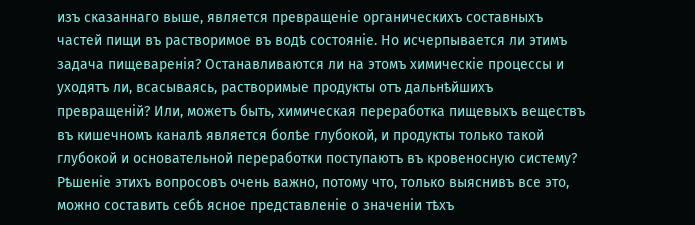изъ сказаннаго выше, является превращенiе органическихъ составныхъ частей пищи въ растворимое въ водѣ состоянiе. Но исчерпывается ли этимъ задача пищеваренiя? Останавливаются ли на этомъ химическiе процессы и уходятъ ли, всасываясь, растворимые продукты отъ дальнѣйшихъ превращенiй? Или, можетъ быть, химическая переработка пищевыхъ веществъ въ кишечномъ каналѣ является болѣе глубокой, и продукты только такой глубокой и основательной переработки поступаютъ въ кровеносную систему? Рѣшенiе этихъ вопросовъ очень важно, потому что, только выяснивъ все это, можно составить себѣ ясное представленiе о значенiи тѣхъ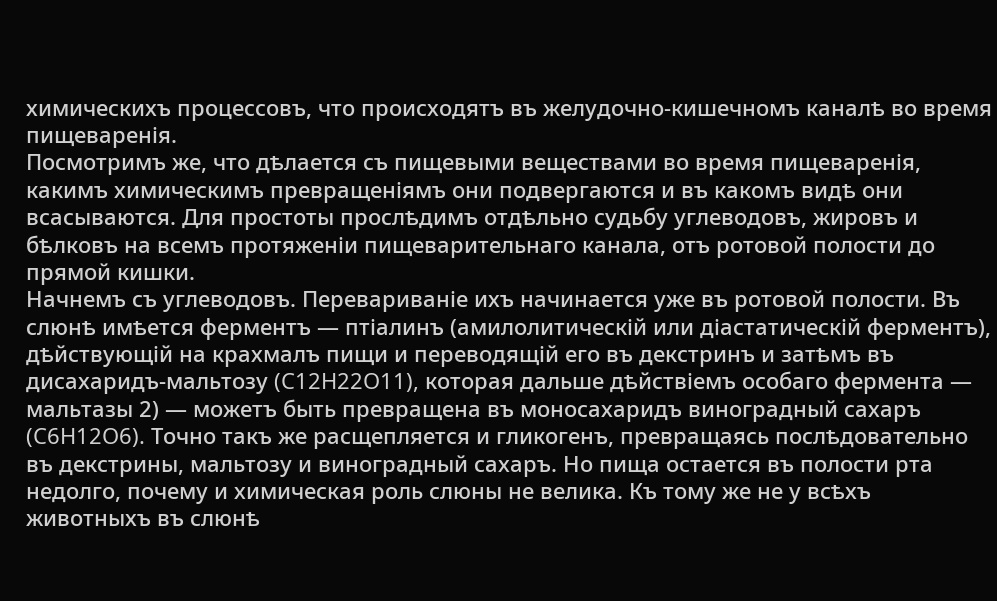химическихъ процессовъ, что происходятъ въ желудочно-кишечномъ каналѣ во время пищеваренiя.
Посмотримъ же, что дѣлается съ пищевыми веществами во время пищеваренiя, какимъ химическимъ превращенiямъ они подвергаются и въ какомъ видѣ они всасываются. Для простоты прослѣдимъ отдѣльно судьбу углеводовъ, жировъ и бѣлковъ на всемъ протяженiи пищеварительнаго канала, отъ ротовой полости до прямой кишки.
Начнемъ съ углеводовъ. Перевариванiе ихъ начинается уже въ ротовой полости. Въ слюнѣ имѣется ферментъ — птiалинъ (амилолитическiй или дiастатическiй ферментъ), дѣйствующiй на крахмалъ пищи и переводящiй его въ декстринъ и затѣмъ въ дисахаридъ-мальтозу (C12H22O11), которая дальше дѣйствiемъ особаго фермента — мальтазы 2) — можетъ быть превращена въ моносахаридъ виноградный сахаръ (C6H12O6). Точно такъ же расщепляется и гликогенъ, превращаясь послѣдовательно въ декстрины, мальтозу и виноградный сахаръ. Но пища остается въ полости рта недолго, почему и химическая роль слюны не велика. Къ тому же не у всѣхъ животныхъ въ слюнѣ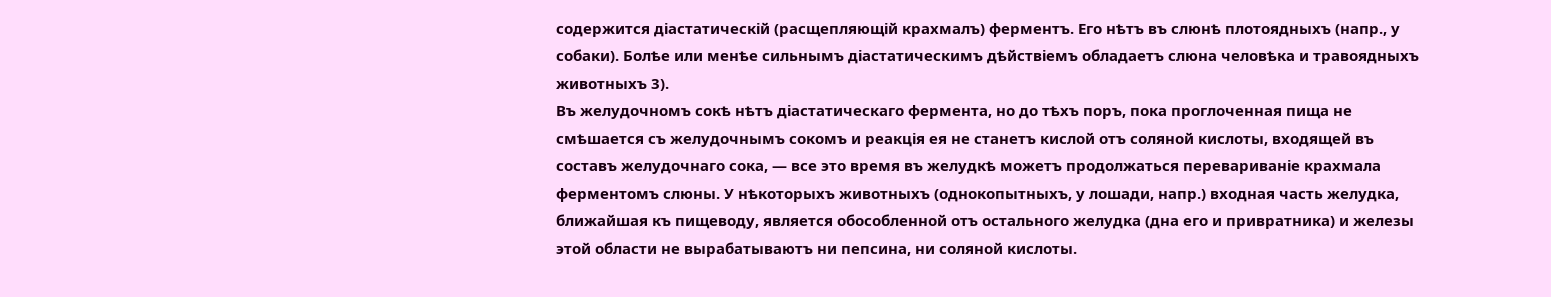содержится дiастатическiй (расщепляющiй крахмалъ) ферментъ. Его нѣтъ въ слюнѣ плотоядныхъ (напр., у собаки). Болѣе или менѣе сильнымъ дiастатическимъ дѣйствiемъ обладаетъ слюна человѣка и травоядныхъ животныхъ 3).
Въ желудочномъ сокѣ нѣтъ дiастатическаго фермента, но до тѣхъ поръ, пока проглоченная пища не смѣшается съ желудочнымъ сокомъ и реакцiя ея не станетъ кислой отъ соляной кислоты, входящей въ составъ желудочнаго сока, — все это время въ желудкѣ можетъ продолжаться перевариванiе крахмала ферментомъ слюны. У нѣкоторыхъ животныхъ (однокопытныхъ, у лошади, напр.) входная часть желудка, ближайшая къ пищеводу, является обособленной отъ остального желудка (дна его и привратника) и железы этой области не вырабатываютъ ни пепсина, ни соляной кислоты.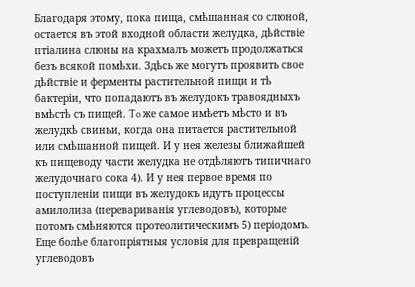Благодаря этому, пока пища, смѣшанная со слюной, остается въ этой входной области желудка, дѣйствiе птiалина слюны на крахмалъ можетъ продолжаться безъ всякой помѣхи. Здѣсь же могутъ проявить свое дѣйствiе и ферменты растительной пищи и тѣ бактерiи, что попадаютъ въ желудокъ травоядныхъ вмѣстѣ съ пищей. To же самое имѣетъ мѣсто и въ желудкѣ свиньи, когда она питается растительной или смѣшанной пищей. И у нея железы ближайшей къ пищеводу части желудка не отдѣляютъ типичнаго желудочнаго сока 4). И у нея первое время по поступленiи пищи въ желудокъ идутъ процессы амилолиза (перевариванiя углеводовъ), которые потомъ смѣняются протеолитическимъ 5) перiодомъ.
Еще болѣе благопрiятныя условiя для превращенiй углеводовъ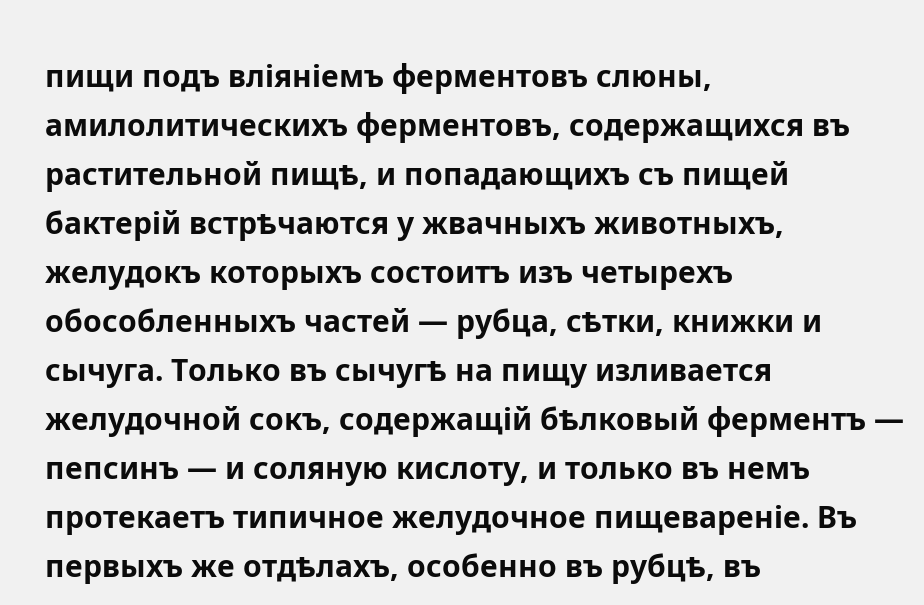пищи подъ влiянiемъ ферментовъ слюны, амилолитическихъ ферментовъ, содержащихся въ растительной пищѣ, и попадающихъ съ пищей бактерiй встрѣчаются у жвачныхъ животныхъ, желудокъ которыхъ состоитъ изъ четырехъ обособленныхъ частей — рубца, сѣтки, книжки и сычуга. Только въ сычугѣ на пищу изливается желудочной сокъ, содержащiй бѣлковый ферментъ — пепсинъ — и соляную кислоту, и только въ немъ протекаетъ типичное желудочное пищеваренiе. Въ первыхъ же отдѣлахъ, особенно въ рубцѣ, въ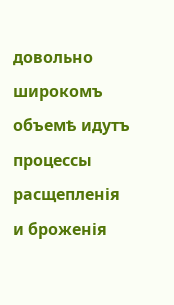довольно широкомъ объемѣ идутъ процессы расщепленiя и броженiя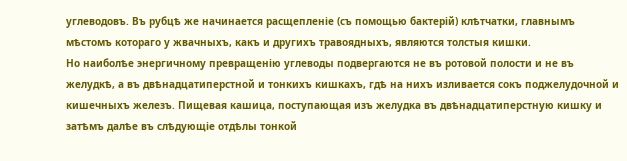углеводовъ. Въ рубцѣ же начинается расщепленiе (съ помощью бактерiй) клѣтчатки, главнымъ мѣстомъ котораго у жвачныхъ, какъ и другихъ травоядныхъ, являются толстыя кишки.
Но наиболѣе энергичному превращенiю углеводы подвергаются не въ ротовой полости и не въ желудкѣ, а въ двѣнадцатиперстной и тонкихъ кишкахъ, гдѣ на нихъ изливается сокъ поджелудочной и кишечныхъ железъ. Пищевая кашица, поступающая изъ желудка въ двѣнадцатиперстную кишку и затѣмъ далѣе въ слѣдующiе отдѣлы тонкой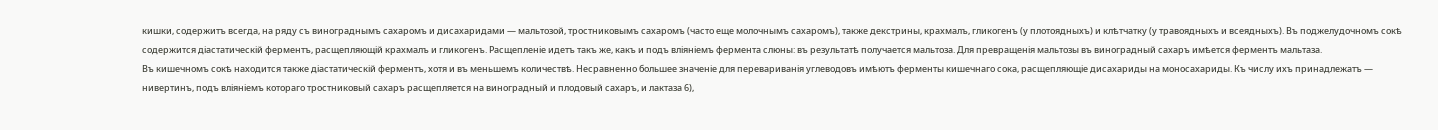кишки, содержитъ всегда, на ряду съ винограднымъ сахаромъ и дисахаридами — мальтозой, тростниковымъ сахаромъ (часто еще молочнымъ сахаромъ), также декстрины, крахмалъ, гликогенъ (у плотоядныхъ) и клѣтчатку (у травоядныхъ и всеядныхъ). Въ поджелудочномъ сокѣ содержится дiастатическiй ферментъ, расщепляющiй крахмалъ и гликогенъ. Расщепленiе идетъ такъ же, какъ и подъ влiянiемъ фермента слюны: въ результатѣ получается мальтоза. Для превращенiя мальтозы въ виноградный сахаръ имѣется ферментъ мальтаза.
Въ кишечномъ сокѣ находится также дiастатическiй ферментъ, хотя и въ меньшемъ количествѣ. Несравненно большее значенiе для перевариванiя углеводовъ имѣютъ ферменты кишечнаго сока, расщепляющiе дисахариды на моносахариды. Къ числу ихъ принадлежатъ — нивертинъ, подъ влiянiемъ котораго тростниковый сахаръ расщепляется на виноградный и плодовый сахаръ, и лактаза 6),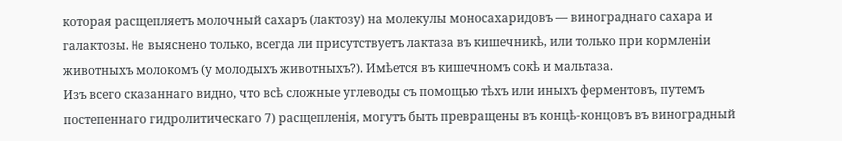которая расщепляетъ молочный сахаръ (лактозу) на молекулы моносахаридовъ — винограднаго сахара и галактозы. He выяснено только, всегда ли присутствуетъ лактаза въ кишечникѣ, или только при кормленiи животныхъ молокомъ (у молодыхъ животныхъ?). Имѣется въ кишечномъ сокѣ и мальтаза.
Изъ всего сказаннаго видно, что всѣ сложные углеводы съ помощью тѣхъ или иныхъ ферментовъ, путемъ постепеннаго гидролитическаго 7) расщепленiя, могутъ быть превращены въ концѣ-концовъ въ виноградный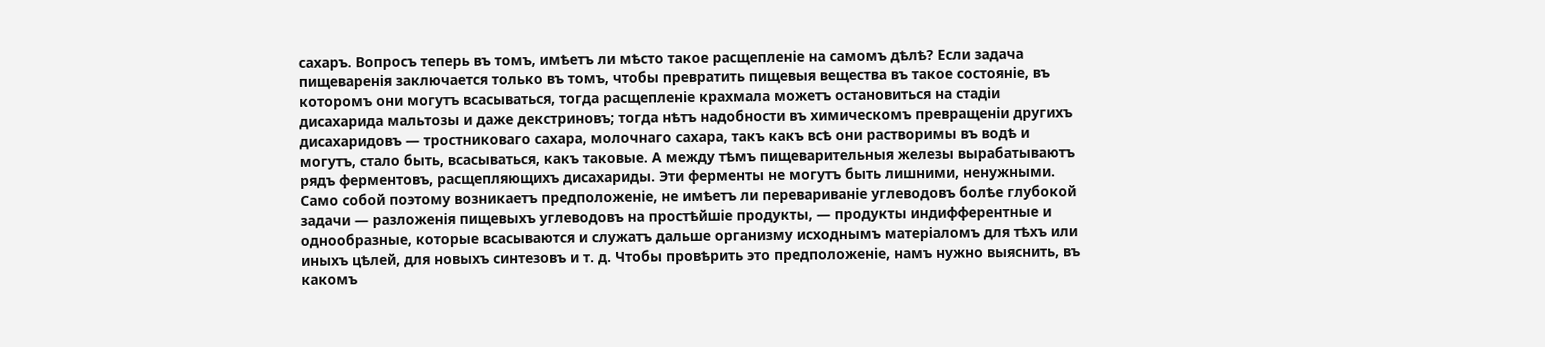сахаръ. Вопросъ теперь въ томъ, имѣетъ ли мѣсто такое расщепленiе на самомъ дѣлѣ? Если задача пищеваренiя заключается только въ томъ, чтобы превратить пищевыя вещества въ такое состоянiе, въ которомъ они могутъ всасываться, тогда расщепленiе крахмала можетъ остановиться на стадiи дисахарида мальтозы и даже декстриновъ; тогда нѣтъ надобности въ химическомъ превращенiи другихъ дисахаридовъ — тростниковаго сахара, молочнаго сахара, такъ какъ всѣ они растворимы въ водѣ и могутъ, стало быть, всасываться, какъ таковые. А между тѣмъ пищеварительныя железы вырабатываютъ рядъ ферментовъ, расщепляющихъ дисахариды. Эти ферменты не могутъ быть лишними, ненужными.
Само собой поэтому возникаетъ предположенiе, не имѣетъ ли перевариванiе углеводовъ болѣе глубокой задачи — разложенiя пищевыхъ углеводовъ на простѣйшiе продукты, — продукты индифферентные и однообразные, которые всасываются и служатъ дальше организму исходнымъ матерiаломъ для тѣхъ или иныхъ цѣлей, для новыхъ синтезовъ и т. д. Чтобы провѣрить это предположенiе, намъ нужно выяснить, въ какомъ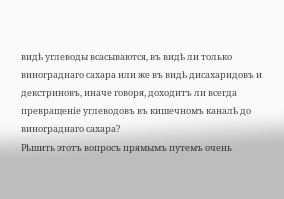видѣ углеводы всасываются, въ видѣ ли только винограднаго сахара или же въ видѣ дисахаридовъ и декстриновъ, иначе говоря, доходитъ ли всегда превращенiе углеводовъ въ кишечномъ каналѣ до винограднаго сахара?
Рѣшить этотъ вопросъ прямымъ путемъ очень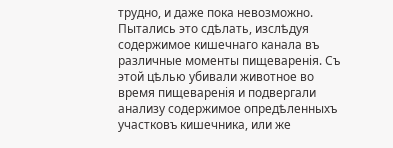трудно, и даже пока невозможно. Пытались это сдѣлать, изслѣдуя содержимое кишечнаго канала въ различные моменты пищеваренiя. Съ этой цѣлью убивали животное во время пищеваренiя и подвергали анализу содержимое опредѣленныхъ участковъ кишечника, или же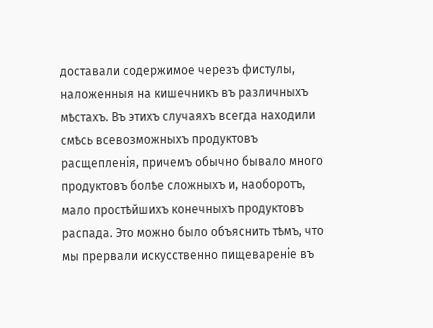доставали содержимое черезъ фистулы, наложенныя на кишечникъ въ различныхъ мѣстахъ. Въ этихъ случаяхъ всегда находили смѣсь всевозможныхъ продуктовъ расщепленiя, причемъ обычно бывало много продуктовъ болѣе сложныхъ и, наоборотъ, мало простѣйшихъ конечныхъ продуктовъ распада. Это можно было объяснить тѣмъ, что мы прервали искусственно пищеваренiе въ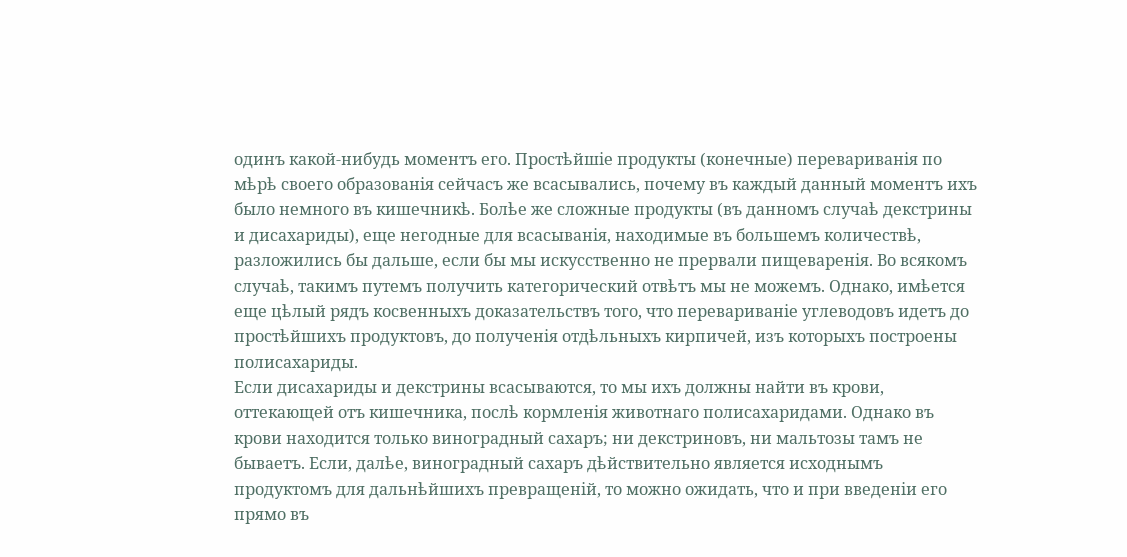одинъ какой-нибудь моментъ его. Простѣйшiе продукты (конечные) перевариванiя по мѣрѣ своего образованiя сейчасъ же всасывались, почему въ каждый данный моментъ ихъ было немного въ кишечникѣ. Болѣе же сложные продукты (въ данномъ случаѣ декстрины и дисахариды), еще негодные для всасыванiя, находимые въ большемъ количествѣ, разложились бы дальше, если бы мы искусственно не прервали пищеваренiя. Во всякомъ случаѣ, такимъ путемъ получить категорический отвѣтъ мы не можемъ. Однако, имѣется еще цѣлый рядъ косвенныхъ доказательствъ того, что перевариванiе углеводовъ идетъ до простѣйшихъ продуктовъ, до полученiя отдѣльныхъ кирпичей, изъ которыхъ построены полисахариды.
Если дисахариды и декстрины всасываются, то мы ихъ должны найти въ крови, оттекающей отъ кишечника, послѣ кормленiя животнаго полисахаридами. Однако въ крови находится только виноградный сахаръ; ни декстриновъ, ни мальтозы тамъ не бываетъ. Если, далѣе, виноградный сахаръ дѣйствительно является исходнымъ продуктомъ для дальнѣйшихъ превращенiй, то можно ожидать, что и при введенiи его прямо въ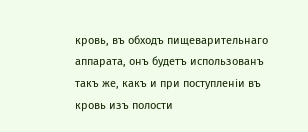кровь, въ обходъ пищеварительнаго аппарата, онъ будетъ использованъ такъ же, какъ и при поступленiи въ кровь изъ полости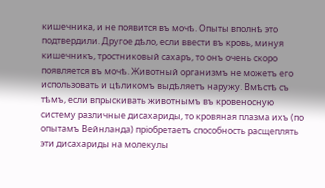кишечника, и не появится въ мочѣ. Опыты вполнѣ это подтвердили. Другое дѣло, если ввести въ кровь, минуя кишечникъ, тростниковый сахаръ, то онъ очень скоро появляется въ мочѣ. Животный организмъ не можетъ его использовать и цѣликомъ выдѣляетъ наружу. Вмѣстѣ съ тѣмъ, если впрыскивать животнымъ въ кровеносную систему различные дисахариды, то кровяная плазма ихъ (по опытамъ Вейнланда) прiобретаетъ способность расщеплять эти дисахариды на молекулы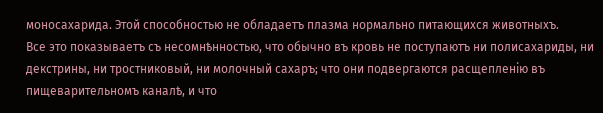моносахарида. Этой способностью не обладаетъ плазма нормально питающихся животныхъ.
Все это показываетъ съ несомнѣнностью, что обычно въ кровь не поступаютъ ни полисахариды, ни декстрины, ни тростниковый, ни молочный сахаръ; что они подвергаются расщепленiю въ пищеварительномъ каналѣ, и что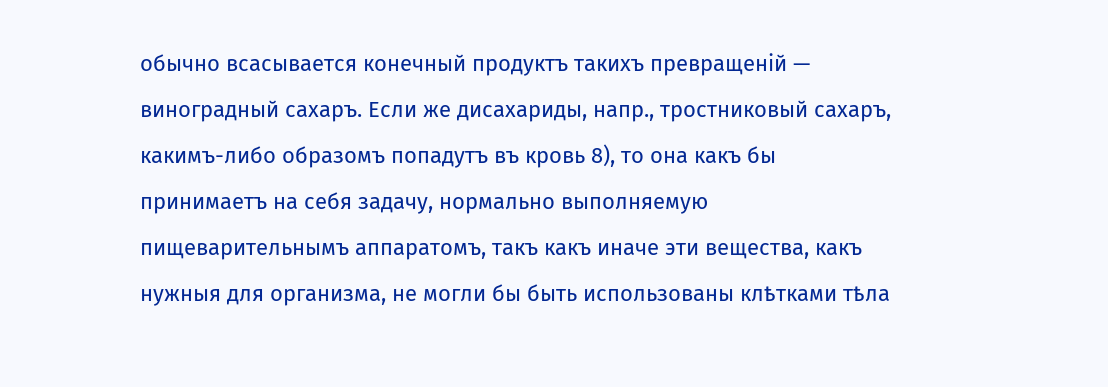обычно всасывается конечный продуктъ такихъ превращенiй — виноградный сахаръ. Если же дисахариды, напр., тростниковый сахаръ, какимъ-либо образомъ попадутъ въ кровь 8), то она какъ бы принимаетъ на себя задачу, нормально выполняемую пищеварительнымъ аппаратомъ, такъ какъ иначе эти вещества, какъ нужныя для организма, не могли бы быть использованы клѣтками тѣла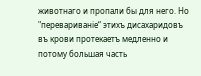животнаго и пропали бы для него. Но "перевариванiе“ этихъ дисахаридовъ въ крови протекаетъ медленно и потому большая часть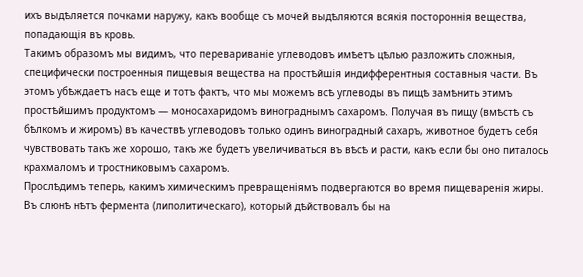ихъ выдѣляется почками наружу, какъ вообще съ мочей выдѣляются всякiя постороннiя вещества, попадающiя въ кровь.
Такимъ образомъ мы видимъ, что перевариванiе углеводовъ имѣетъ цѣлью разложить сложныя, специфически построенныя пищевыя вещества на простѣйшiя индифферентныя составныя части. Въ этомъ убѣждаетъ насъ еще и тотъ фактъ, что мы можемъ всѣ углеводы въ пищѣ замѣнить этимъ простѣйшимъ продуктомъ — моносахаридомъ винограднымъ сахаромъ. Получая въ пищу (вмѣстѣ съ бѣлкомъ и жиромъ) въ качествѣ углеводовъ только одинъ виноградный сахаръ, животное будетъ себя чувствовать такъ же хорошо, такъ же будетъ увеличиваться въ вѣсѣ и расти, какъ если бы оно питалось крахмаломъ и тростниковымъ сахаромъ.
Прослѣдимъ теперь, какимъ химическимъ превращенiямъ подвергаются во время пищеваренiя жиры.
Въ слюнѣ нѣтъ фермента (липолитическаго), который дѣйствовалъ бы на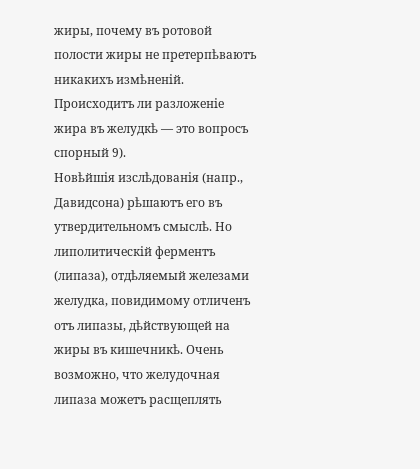жиры, почему въ ротовой полости жиры не претерпѣваютъ никакихъ измѣненiй. Происходитъ ли разложенiе жира въ желудкѣ — это вопросъ спорный 9).
Новѣйшiя изслѣдованiя (напр., Давидсона) рѣшаютъ его въ утвердительномъ смыслѣ. Но липолитическiй ферментъ (липаза), отдѣляемый железами желудка, повидимому отличенъ отъ липазы, дѣйствующей на жиры въ кишечникѣ. Очень возможно, что желудочная липаза можетъ расщеплять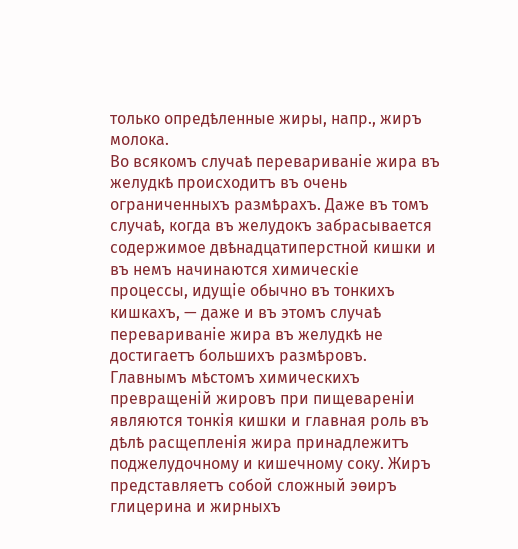только опредѣленные жиры, напр., жиръ молока.
Во всякомъ случаѣ перевариванiе жира въ желудкѣ происходитъ въ очень ограниченныхъ размѣрахъ. Даже въ томъ случаѣ, когда въ желудокъ забрасывается содержимое двѣнадцатиперстной кишки и въ немъ начинаются химическiе процессы, идущiе обычно въ тонкихъ кишкахъ, — даже и въ этомъ случаѣ перевариванiе жира въ желудкѣ не достигаетъ большихъ размѣровъ. Главнымъ мѣстомъ химическихъ превращенiй жировъ при пищеваренiи являются тонкiя кишки и главная роль въ дѣлѣ расщепленiя жира принадлежитъ поджелудочному и кишечному соку. Жиръ представляетъ собой сложный эѳиръ глицерина и жирныхъ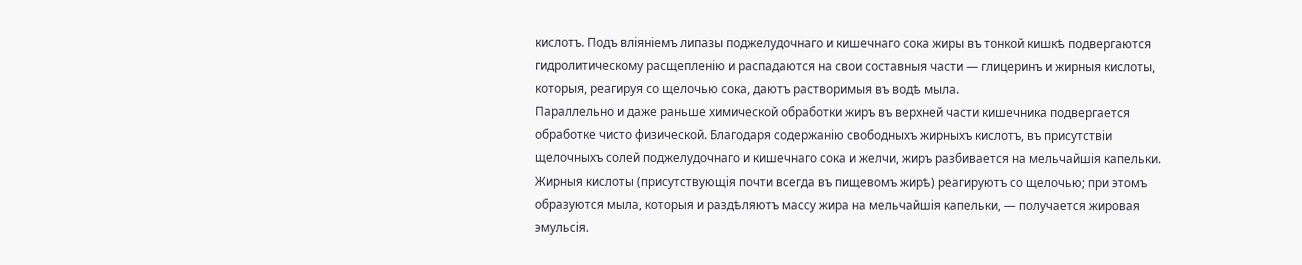кислотъ. Подъ влiянiемъ липазы поджелудочнаго и кишечнаго сока жиры въ тонкой кишкѣ подвергаются гидролитическому расщепленiю и распадаются на свои составныя части — глицеринъ и жирныя кислоты, которыя, реагируя со щелочью сока, даютъ растворимыя въ водѣ мыла.
Параллельно и даже раньше химической обработки жиръ въ верхней части кишечника подвергается обработке чисто физической. Благодаря содержанiю свободныхъ жирныхъ кислотъ, въ присутствiи щелочныхъ солей поджелудочнаго и кишечнаго сока и желчи, жиръ разбивается на мельчайшiя капельки. Жирныя кислоты (присутствующiя почти всегда въ пищевомъ жирѣ) реагируютъ со щелочью; при этомъ образуются мыла, которыя и раздѣляютъ массу жира на мельчайшiя капельки, — получается жировая эмульсiя.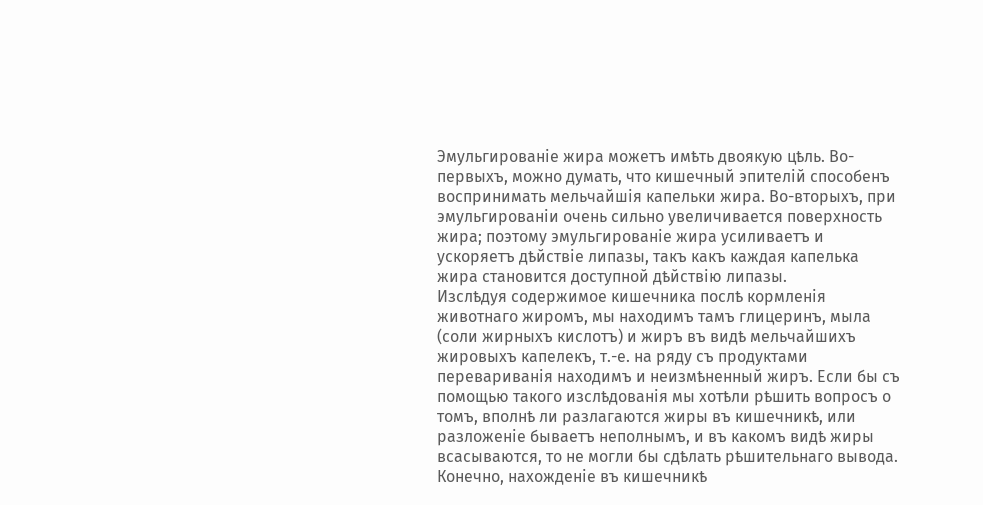Эмульгированiе жира можетъ имѣть двоякую цѣль. Во-первыхъ, можно думать, что кишечный эпителiй способенъ воспринимать мельчайшiя капельки жира. Во-вторыхъ, при эмульгированiи очень сильно увеличивается поверхность жира; поэтому эмульгированiе жира усиливаетъ и ускоряетъ дѣйствiе липазы, такъ какъ каждая капелька жира становится доступной дѣйствiю липазы.
Изслѣдуя содержимое кишечника послѣ кормленiя животнаго жиромъ, мы находимъ тамъ глицеринъ, мыла (соли жирныхъ кислотъ) и жиръ въ видѣ мельчайшихъ жировыхъ капелекъ, т.-е. на ряду съ продуктами перевариванiя находимъ и неизмѣненный жиръ. Если бы съ помощью такого изслѣдованiя мы хотѣли рѣшить вопросъ о томъ, вполнѣ ли разлагаются жиры въ кишечникѣ, или разложенiе бываетъ неполнымъ, и въ какомъ видѣ жиры всасываются, то не могли бы сдѣлать рѣшительнаго вывода. Конечно, нахожденiе въ кишечникѣ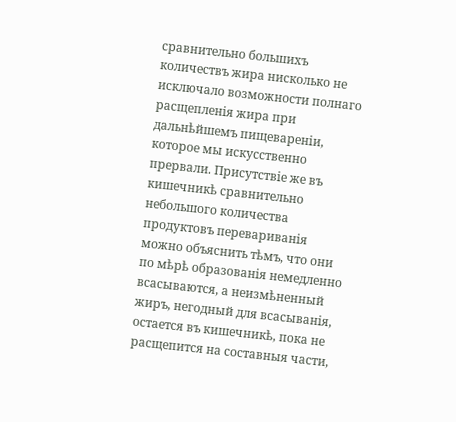сравнительно большихъ количествъ жира нисколько не исключало возможности полнаго расщепленiя жира при дальнѣйшемъ пищеваренiи, которое мы искусственно прервали. Присутствiе же въ кишечникѣ сравнительно небольшого количества продуктовъ перевариванiя можно объяснить тѣмъ, что они по мѣрѣ образованiя немедленно всасываются, а неизмѣненный жиръ, негодный для всасыванiя, остается въ кишечникѣ, пока не расщепится на составныя части,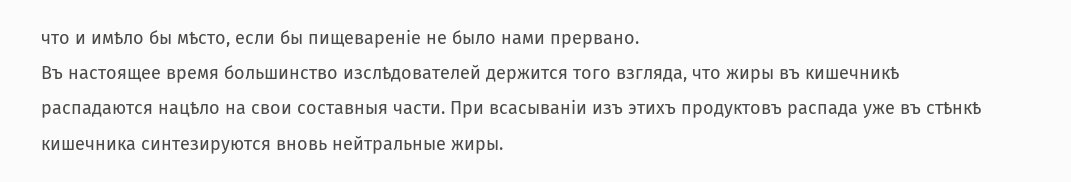что и имѣло бы мѣсто, если бы пищеваренiе не было нами прервано.
Въ настоящее время большинство изслѣдователей держится того взгляда, что жиры въ кишечникѣ распадаются нацѣло на свои составныя части. При всасыванiи изъ этихъ продуктовъ распада уже въ стѣнкѣ кишечника синтезируются вновь нейтральные жиры.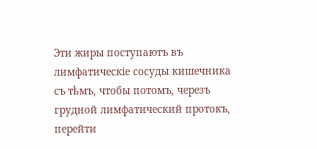Эти жиры поступаютъ въ лимфатическiе сосуды кишечника съ тѣмъ, чтобы потомъ, черезъ грудной лимфатический протокъ, перейти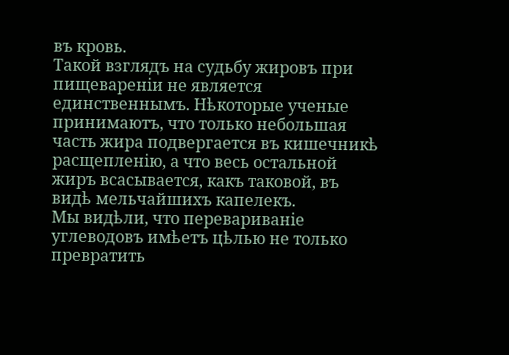въ кровь.
Такой взглядъ на судьбу жировъ при пищеваренiи не является единственнымъ. Нѣкоторые ученые принимаютъ, что только небольшая часть жира подвергается въ кишечникѣ расщепленiю, а что весь остальной жиръ всасывается, какъ таковой, въ видѣ мельчайшихъ капелекъ.
Мы видѣли, что перевариванiе углеводовъ имѣетъ цѣлью не только превратить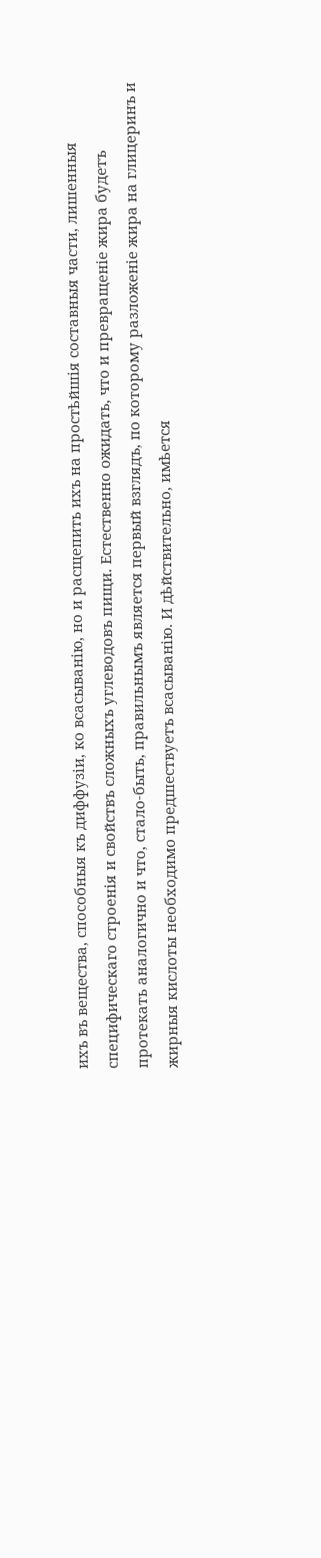ихъ въ вещества, способныя къ диффузiи, ко всасыванiю, но и расщепить ихъ на простѣйшiя составныя части, лишенныя специфическаго строенiя и свойствъ сложныхъ углеводовъ пищи. Естественно ожидать, что и превращенiе жира будетъ протекать аналогично и что, стало-быть, правильнымъ является первый взглядъ, по которому разложенiе жира на глицеринъ и жирныя кислоты необходимо предшествуетъ всасыванiю. И дѣйствительно, имѣется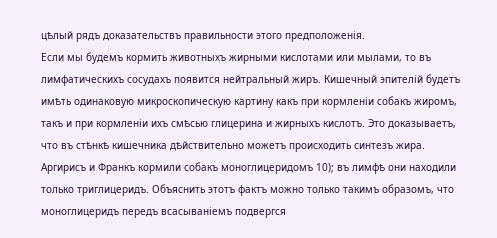цѣлый рядъ доказательствъ правильности этого предположенiя.
Если мы будемъ кормить животныхъ жирными кислотами или мылами, то въ лимфатическихъ сосудахъ появится нейтральный жиръ. Кишечный эпителiй будетъ имѣть одинаковую микроскопическую картину какъ при кормленiи собакъ жиромъ, такъ и при кормленiи ихъ смѣсью глицерина и жирныхъ кислотъ. Это доказываетъ, что въ стѣнкѣ кишечника дѣйствительно можетъ происходить синтезъ жира. Аргирисъ и Франкъ кормили собакъ моноглицеридомъ 10); въ лимфѣ они находили только триглицеридъ. Объяснить этотъ фактъ можно только такимъ образомъ, что моноглицеридъ передъ всасыванiемъ подвергся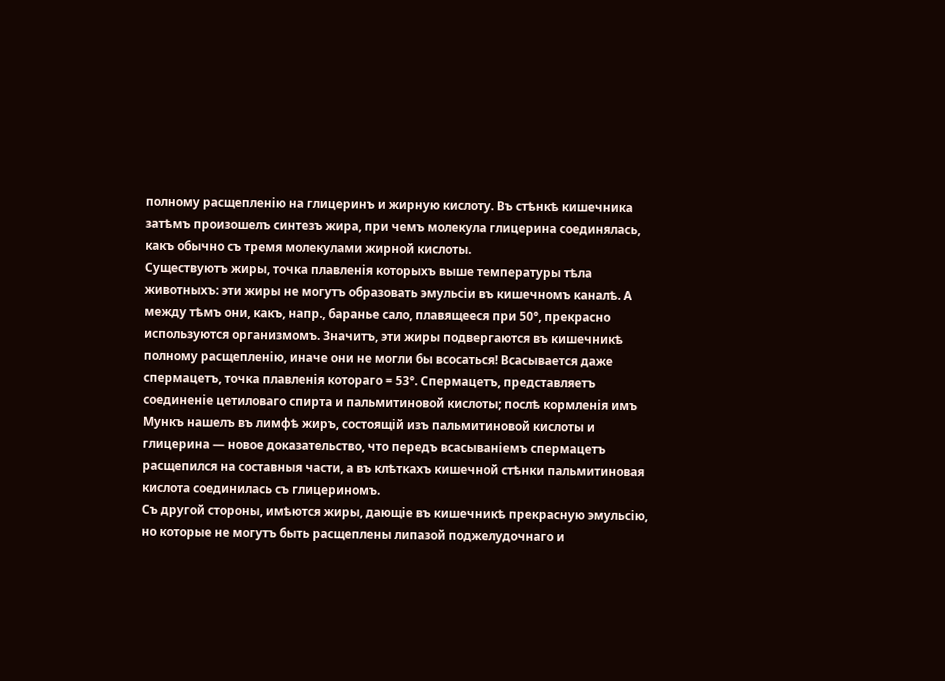полному расщепленiю на глицеринъ и жирную кислоту. Въ стѣнкѣ кишечника затѣмъ произошелъ синтезъ жира, при чемъ молекула глицерина соединялась, какъ обычно съ тремя молекулами жирной кислоты.
Существуютъ жиры, точка плавленiя которыхъ выше температуры тѣла животныхъ: эти жиры не могутъ образовать эмульсiи въ кишечномъ каналѣ. А между тѣмъ они, какъ, напр., баранье сало, плавящееся при 50°, прекрасно используются организмомъ. Значитъ, эти жиры подвергаются въ кишечникѣ полному расщепленiю, иначе они не могли бы всосаться! Всасывается даже спермацетъ, точка плавленiя котораго = 53°. Спермацетъ, представляетъ соединенiе цетиловаго спирта и пальмитиновой кислоты; послѣ кормленiя имъ Мункъ нашелъ въ лимфѣ жиръ, состоящiй изъ пальмитиновой кислоты и глицерина — новое доказательство, что передъ всасыванiемъ спермацетъ расщепился на составныя части, а въ клѣткахъ кишечной стѣнки пальмитиновая кислота соединилась съ глицериномъ.
Съ другой стороны, имѣются жиры, дающiе въ кишечникѣ прекрасную эмульсiю, но которые не могутъ быть расщеплены липазой поджелудочнаго и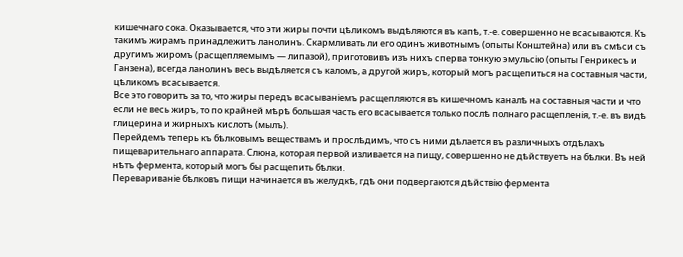кишечнаго сока. Оказывается, что эти жиры почти цѣликомъ выдѣляются въ капѣ, т.-е. совершенно не всасываются. Къ такимъ жирамъ принадлежитъ ланолинъ. Скармливать ли его одинъ животнымъ (опыты Конштейна) или въ смѣси съ другимъ жиромъ (расщепляемымъ — липазой), приготовивъ изъ нихъ сперва тонкую эмульсiю (опыты Генрикесъ и Ганзена), всегда ланолинъ весь выдѣляется съ каломъ, а другой жиръ, который могъ расщепиться на составныя части, цѣликомъ всасывается.
Все это говоритъ за то, что жиры передъ всасыванiемъ расщепляются въ кишечномъ каналѣ на составныя части и что если не весь жиръ, то по крайней мѣрѣ большая часть его всасывается только послѣ полнаго расщепленiя, т.-е. въ видѣ глицерина и жирныхъ кислотъ (мылъ).
Перейдемъ теперь къ бѣлковымъ веществамъ и прослѣдимъ, что съ ними дѣлается въ различныхъ отдѣлахъ пищеварительнаго аппарата. Слюна, которая первой изливается на пищу, совершенно не дѣйствуетъ на бѣлки. Въ ней нѣтъ фермента, который могъ бы расщепить бѣлки.
Перевариванiе бѣлковъ пищи начинается въ желудкѣ, гдѣ они подвергаются дѣйствiю фермента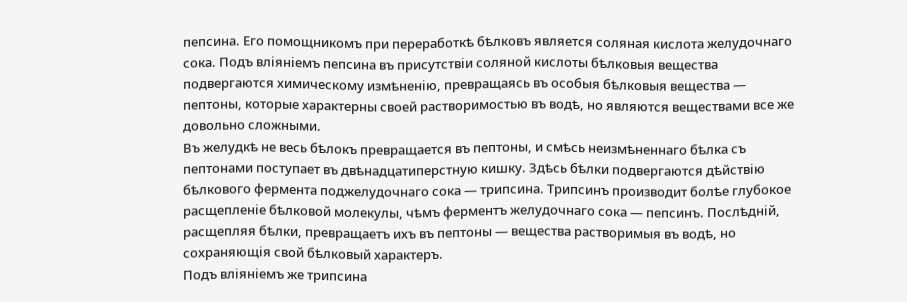пепсина. Его помощникомъ при переработкѣ бѣлковъ является соляная кислота желудочнаго сока. Подъ влiянiемъ пепсина въ присутствiи соляной кислоты бѣлковыя вещества подвергаются химическому измѣненiю, превращаясь въ особыя бѣлковыя вещества — пептоны, которые характерны своей растворимостью въ водѣ, но являются веществами все же довольно сложными.
Въ желудкѣ не весь бѣлокъ превращается въ пептоны, и смѣсь неизмѣненнаго бѣлка съ пептонами поступает въ двѣнадцатиперстную кишку. Здѣсь бѣлки подвергаются дѣйствiю бѣлкового фермента поджелудочнаго сока — трипсина. Трипсинъ производит болѣе глубокое расщепленiе бѣлковой молекулы, чѣмъ ферментъ желудочнаго сока — пепсинъ. Послѣднiй, расщепляя бѣлки, превращаетъ ихъ въ пептоны — вещества растворимыя въ водѣ, но сохраняющiя свой бѣлковый характеръ.
Подъ влiянiемъ же трипсина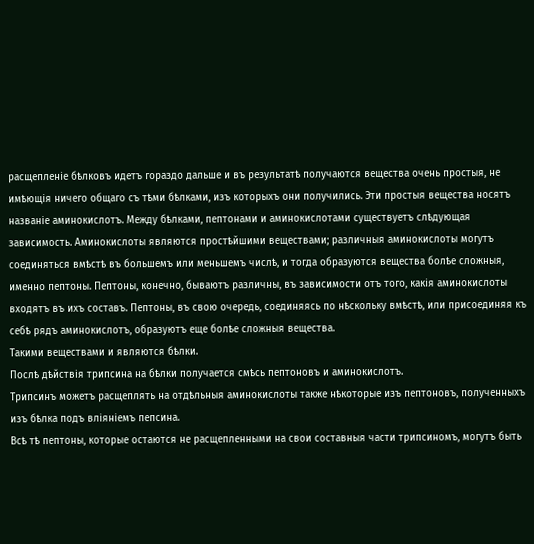расщепленiе бѣлковъ идетъ гораздо дальше и въ результатѣ получаются вещества очень простыя, не имѣющiя ничего общаго съ тѣми бѣлками, изъ которыхъ они получились. Эти простыя вещества носятъ названiе аминокислотъ. Между бѣлками, пептонами и аминокислотами существуетъ слѣдующая зависимость. Аминокислоты являются простѣйшими веществами; различныя аминокислоты могутъ соединяться вмѣстѣ въ большемъ или меньшемъ числѣ, и тогда образуются вещества болѣе сложныя, именно пептоны. Пептоны, конечно, бываютъ различны, въ зависимости отъ того, какiя аминокислоты входятъ въ ихъ составъ. Пептоны, въ свою очередь, соединяясь по нѣскольку вмѣстѣ, или присоединяя къ себѣ рядъ аминокислотъ, образуютъ еще болѣе сложныя вещества.
Такими веществами и являются бѣлки.
Послѣ дѣйствiя трипсина на бѣлки получается смѣсь пептоновъ и аминокислотъ.
Трипсинъ можетъ расщеплять на отдѣльныя аминокислоты также нѣкоторые изъ пептоновъ, полученныхъ изъ бѣлка подъ влiянiемъ пепсина.
Всѣ тѣ пептоны, которые остаются не расщепленными на свои составныя части трипсиномъ, могутъ быть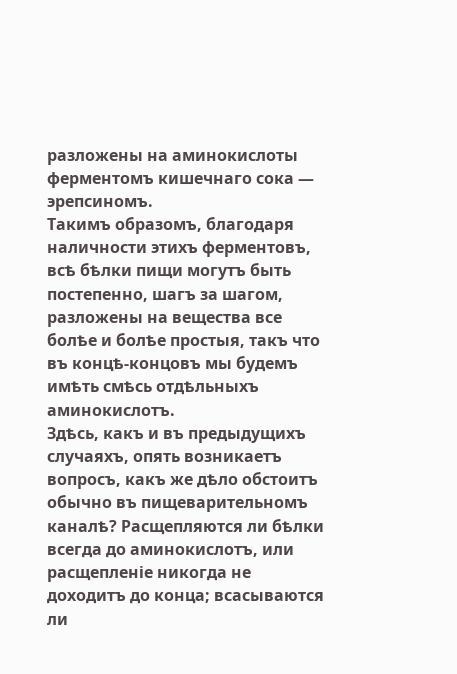разложены на аминокислоты ферментомъ кишечнаго сока — эрепсиномъ.
Такимъ образомъ, благодаря наличности этихъ ферментовъ, всѣ бѣлки пищи могутъ быть постепенно, шагъ за шагом, разложены на вещества все болѣе и болѣе простыя, такъ что въ концѣ-концовъ мы будемъ имѣть смѣсь отдѣльныхъ аминокислотъ.
Здѣсь, какъ и въ предыдущихъ случаяхъ, опять возникаетъ вопросъ, какъ же дѣло обстоитъ обычно въ пищеварительномъ каналѣ? Расщепляются ли бѣлки всегда до аминокислотъ, или расщепленiе никогда не доходитъ до конца; всасываются ли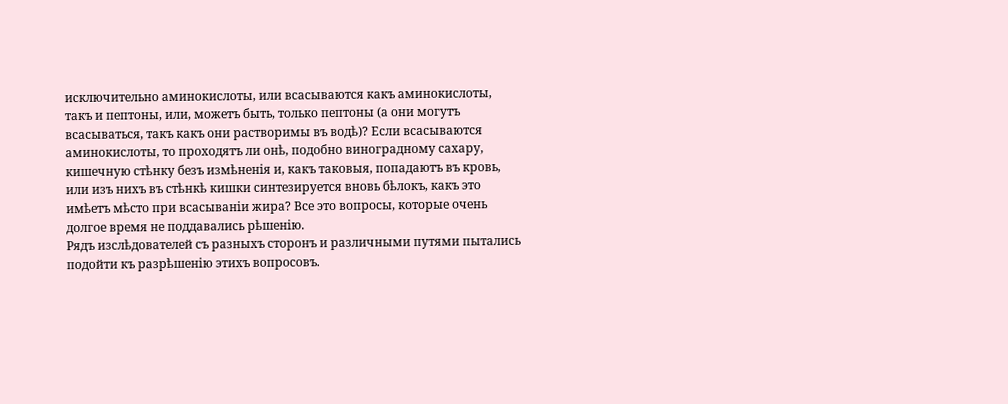исключительно аминокислоты, или всасываются какъ аминокислоты, такъ и пептоны, или, можетъ быть, только пептоны (а они могутъ всасываться, такъ какъ они растворимы въ водѣ)? Если всасываются аминокислоты, то проходятъ ли онѣ, подобно виноградному сахару, кишечную стѣнку безъ измѣненiя и, какъ таковыя, попадаютъ въ кровь, или изъ нихъ въ стѣнкѣ кишки синтезируется вновь бѣлокъ, какъ это имѣетъ мѣсто при всасыванiи жира? Все это вопросы, которые очень долгое время не поддавались рѣшенiю.
Рядъ изслѣдователей съ разныхъ сторонъ и различными путями пытались подойти къ разрѣшенiю этихъ вопросовъ.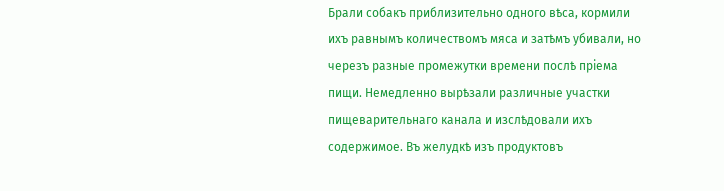Брали собакъ приблизительно одного вѣса, кормили ихъ равнымъ количествомъ мяса и затѣмъ убивали, но черезъ разные промежутки времени послѣ прiема пищи. Немедленно вырѣзали различные участки пищеварительнаго канала и изслѣдовали ихъ содержимое. Въ желудкѣ изъ продуктовъ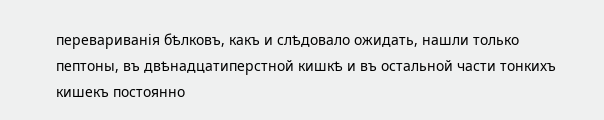перевариванiя бѣлковъ, какъ и слѣдовало ожидать, нашли только пептоны, въ двѣнадцатиперстной кишкѣ и въ остальной части тонкихъ кишекъ постоянно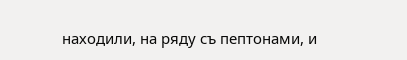находили, на ряду съ пептонами, и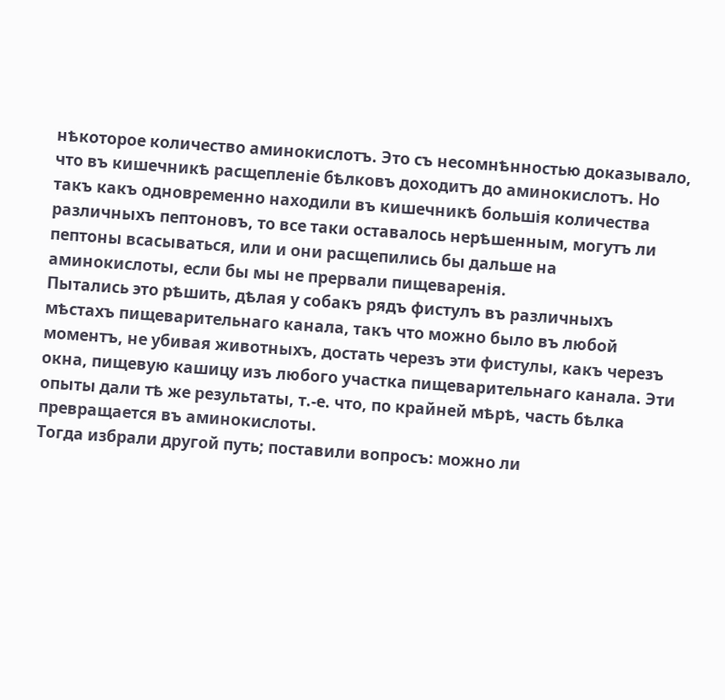нѣкоторое количество аминокислотъ. Это съ несомнѣнностью доказывало, что въ кишечникѣ расщепленiе бѣлковъ доходитъ до аминокислотъ. Но такъ какъ одновременно находили въ кишечникѣ большiя количества различныхъ пептоновъ, то все таки оставалось нерѣшенным, могутъ ли пептоны всасываться, или и они расщепились бы дальше на аминокислоты, если бы мы не прервали пищеваренiя.
Пытались это рѣшить, дѣлая у собакъ рядъ фистулъ въ различныхъ мѣстахъ пищеварительнаго канала, такъ что можно было въ любой моментъ, не убивая животныхъ, достать черезъ эти фистулы, какъ черезъ окна, пищевую кашицу изъ любого участка пищеварительнаго канала. Эти опыты дали тѣ же результаты, т.-е. что, по крайней мѣрѣ, часть бѣлка превращается въ аминокислоты.
Тогда избрали другой путь; поставили вопросъ: можно ли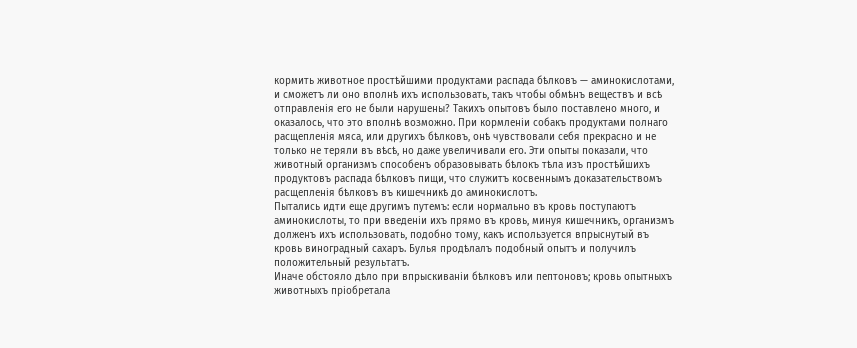кормить животное простѣйшими продуктами распада бѣлковъ — аминокислотами, и сможетъ ли оно вполнѣ ихъ использовать, такъ чтобы обмѣнъ веществъ и всѣ отправленiя его не были нарушены? Такихъ опытовъ было поставлено много, и оказалось, что это вполнѣ возможно. При кормленiи собакъ продуктами полнаго расщепленiя мяса, или другихъ бѣлковъ, онѣ чувствовали себя прекрасно и не только не теряли въ вѣсѣ, но даже увеличивали его. Эти опыты показали, что животный организмъ способенъ образовывать бѣлокъ тѣла изъ простѣйшихъ продуктовъ распада бѣлковъ пищи, что служитъ косвеннымъ доказательствомъ расщепленiя бѣлковъ въ кишечникѣ до аминокислотъ.
Пытались идти еще другимъ путемъ: если нормально въ кровь поступаютъ аминокислоты, то при введенiи ихъ прямо въ кровь, минуя кишечникъ, организмъ долженъ ихъ использовать, подобно тому, какъ используется впрыснутый въ кровь виноградный сахаръ. Булья продѣлалъ подобный опытъ и получилъ положительный результатъ.
Иначе обстояло дѣло при впрыскиванiи бѣлковъ или пептоновъ; кровь опытныхъ животныхъ прiобретала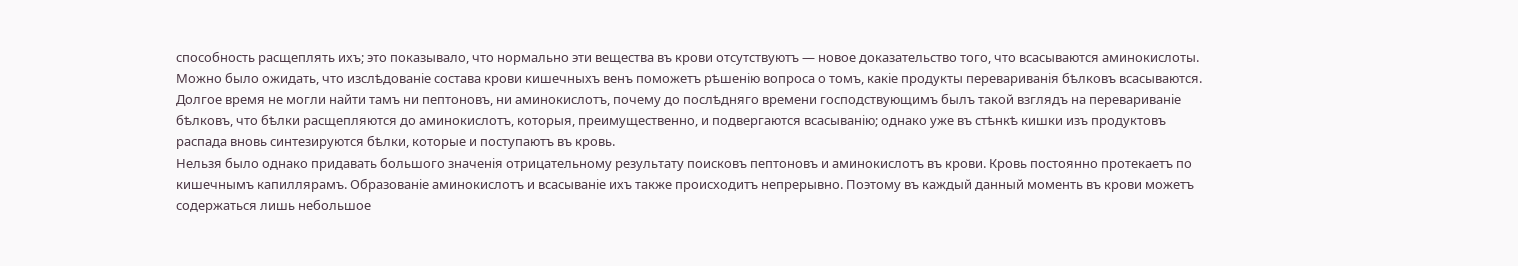способность расщеплять ихъ; это показывало, что нормально эти вещества въ крови отсутствуютъ — новое доказательство того, что всасываются аминокислоты.
Можно было ожидать, что изслѣдованiе состава крови кишечныхъ венъ поможетъ рѣшенiю вопроса о томъ, какiе продукты перевариванiя бѣлковъ всасываются. Долгое время не могли найти тамъ ни пептоновъ, ни аминокислотъ, почему до послѣдняго времени господствующимъ былъ такой взглядъ на перевариванiе бѣлковъ, что бѣлки расщепляются до аминокислотъ, которыя, преимущественно, и подвергаются всасыванiю; однако уже въ стѣнкѣ кишки изъ продуктовъ распада вновь синтезируются бѣлки, которые и поступаютъ въ кровь.
Нельзя было однако придавать большого значенiя отрицательному результату поисковъ пептоновъ и аминокислотъ въ крови. Кровь постоянно протекаетъ по кишечнымъ капиллярамъ. Образованiе аминокислотъ и всасыванiе ихъ также происходитъ непрерывно. Поэтому въ каждый данный моменть въ крови можетъ содержаться лишь небольшое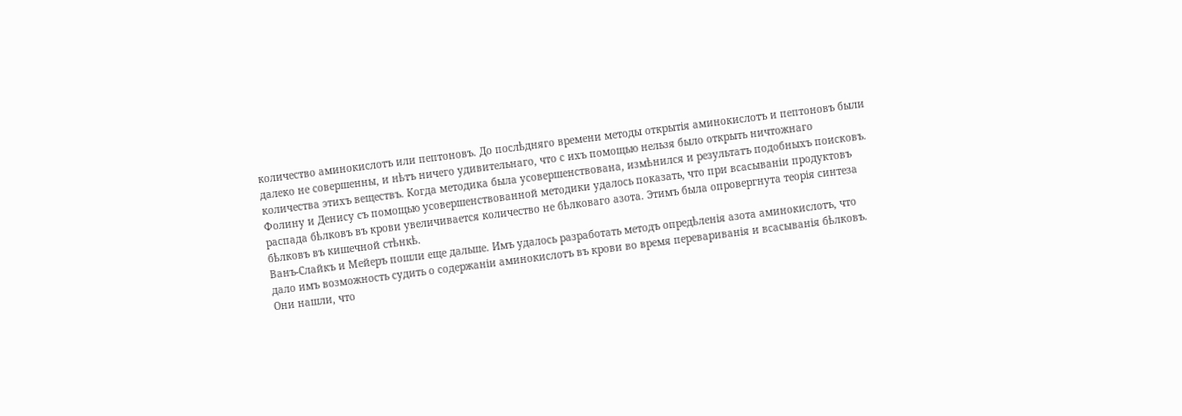количество аминокислотъ или пептоновъ. До послѣдняго времени методы открытiя аминокислотъ и пептоновъ были далеко не совершенны, и нѣтъ ничего удивительнаго, что с ихъ помощью нельзя было открыть ничтожнаго количества этихъ веществъ. Когда методика была усовершенствована, измѣнился и результатъ подобныхъ поисковъ.
Фолину и Денису съ помощью усовершенствованной методики удалось показать, что при всасыванiи продуктовъ распада бѣлковъ въ крови увеличивается количество не бѣлковаго азота. Этимъ была опровергнута теорiя синтеза бѣлковъ въ кишечной стѣнкѣ.
Ванъ-Слайкъ и Мейеръ пошли еще дальше. Имъ удалось разработать методъ опредѣленiя азота аминокислотъ, что дало имъ возможность судить о содержанiи аминокислотъ въ крови во время перевариванiя и всасыванiя бѣлковъ. Они нашли, что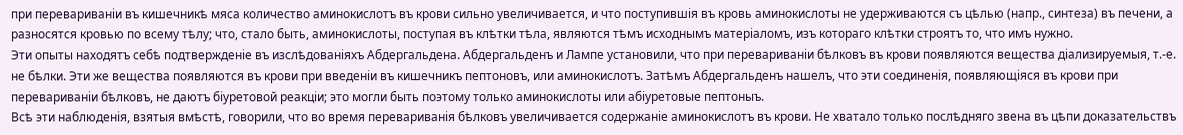при перевариванiи въ кишечникѣ мяса количество аминокислотъ въ крови сильно увеличивается, и что поступившiя въ кровь аминокислоты не удерживаются съ цѣлью (напр., синтеза) въ печени, a разносятся кровью по всему тѣлу; что, стало быть, аминокислоты, поступая въ клѣтки тѣла, являются тѣмъ исходнымъ матерiаломъ, изъ котораго клѣтки строятъ то, что имъ нужно.
Эти опыты находятъ себѣ подтвержденiе въ изслѣдованiяхъ Абдергальдена. Абдергальденъ и Лампе установили, что при перевариванiи бѣлковъ въ крови появляются вещества дiализируемыя, т.-е. не бѣлки. Эти же вещества появляются въ крови при введенiи въ кишечникъ пептоновъ, или аминокислотъ. Затѣмъ Абдергальденъ нашелъ, что эти соединенiя, появляющiяся въ крови при перевариванiи бѣлковъ, не даютъ бiуретовой реакцiи; это могли быть поэтому только аминокислоты или абiуретовые пептоныъ.
Всѣ эти наблюденiя, взятыя вмѣстѣ, говорили, что во время перевариванiя бѣлковъ увеличивается содержанiе аминокислотъ въ крови. He хватало только послѣдняго звена въ цѣпи доказательствъ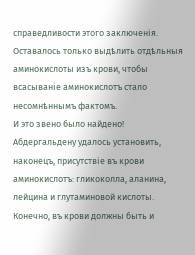справедливости этого заключенiя. Оставалось только выдѣлить отдѣльныя аминокислоты изъ крови, чтобы всасыванiе аминокислотъ стало несомнѣннымъ фактомъ.
И это звено было найдено! Абдергальдену удалось установить, наконецъ, присутствiе въ крови аминокислотъ: гликоколла, аланина, лейцина и глутаминовой кислоты. Конечно, въ крови должны быть и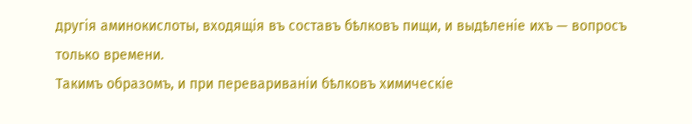другiя аминокислоты, входящiя въ составъ бѣлковъ пищи, и выдѣленiе ихъ — вопросъ только времени.
Такимъ образомъ, и при перевариванiи бѣлковъ химическiе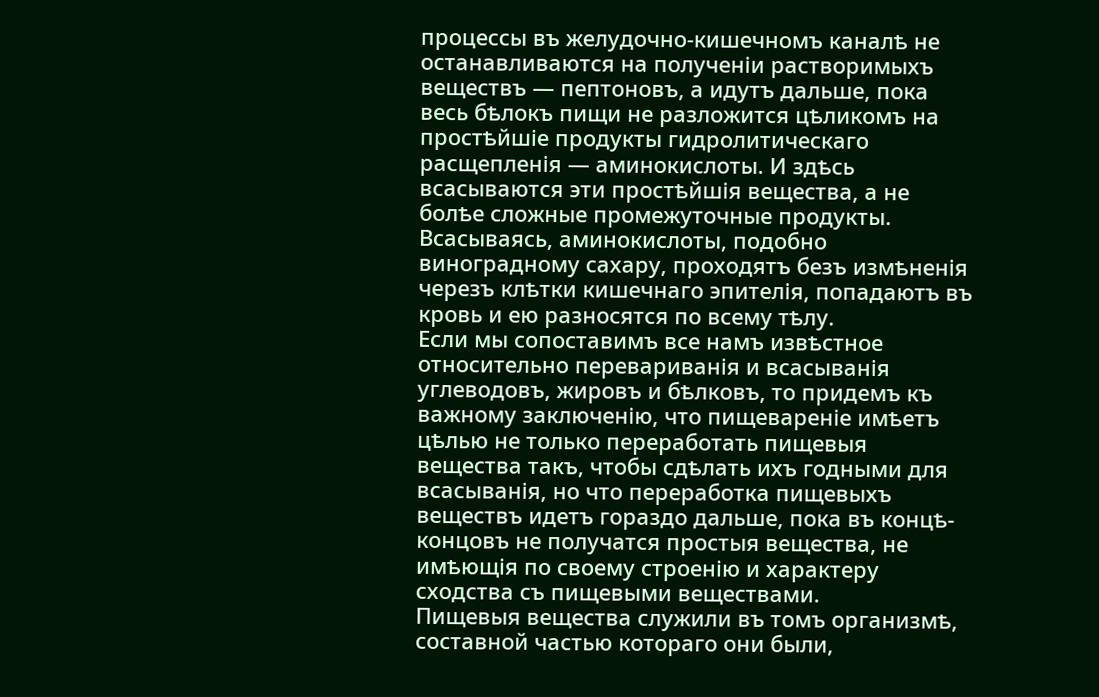процессы въ желудочно-кишечномъ каналѣ не останавливаются на полученiи растворимыхъ веществъ — пептоновъ, а идутъ дальше, пока весь бѣлокъ пищи не разложится цѣликомъ на простѣйшiе продукты гидролитическаго расщепленiя — аминокислоты. И здѣсь всасываются эти простѣйшiя вещества, а не болѣе сложные промежуточные продукты. Всасываясь, аминокислоты, подобно виноградному сахару, проходятъ безъ измѣненiя черезъ клѣтки кишечнаго эпителiя, попадаютъ въ кровь и ею разносятся по всему тѣлу.
Если мы сопоставимъ все намъ извѣстное относительно перевариванiя и всасыванiя углеводовъ, жировъ и бѣлковъ, то придемъ къ важному заключенiю, что пищеваренiе имѣетъ цѣлью не только переработать пищевыя вещества такъ, чтобы сдѣлать ихъ годными для всасыванiя, но что переработка пищевыхъ веществъ идетъ гораздо дальше, пока въ концѣ-концовъ не получатся простыя вещества, не имѣющiя по своему строенiю и характеру сходства съ пищевыми веществами.
Пищевыя вещества служили въ томъ организмѣ, составной частью котораго они были,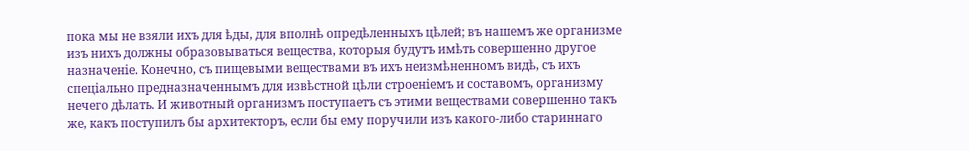пока мы не взяли ихъ для ѣды, для вполнѣ опредѣленныхъ цѣлей; въ нашемъ же организме изъ нихъ должны образовываться вещества, которыя будутъ имѣть совершенно другое назначенiе. Конечно, съ пищевыми веществами въ ихъ неизмѣненномъ видѣ, съ ихъ спецiально предназначеннымъ для извѣстной цѣли строенiемъ и составомъ, организму нечего дѣлать. И животный организмъ поступаетъ съ этими веществами совершенно такъ же, какъ поступилъ бы архитекторъ, если бы ему поручили изъ какого-либо стариннаго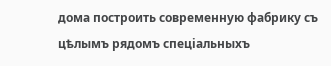дома построить современную фабрику съ цѣлымъ рядомъ спецiальныхъ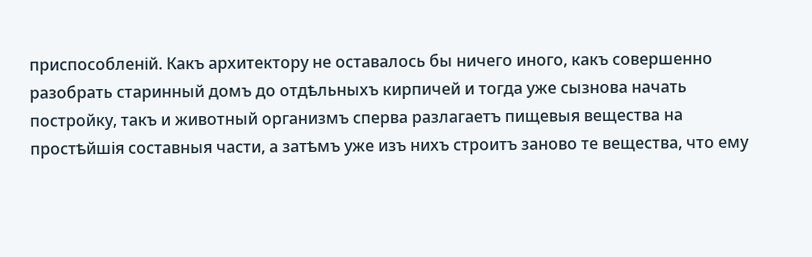приспособленiй. Какъ архитектору не оставалось бы ничего иного, какъ совершенно разобрать старинный домъ до отдѣльныхъ кирпичей и тогда уже сызнова начать постройку, такъ и животный организмъ сперва разлагаетъ пищевыя вещества на простѣйшiя составныя части, а затѣмъ уже изъ нихъ строитъ заново те вещества, что ему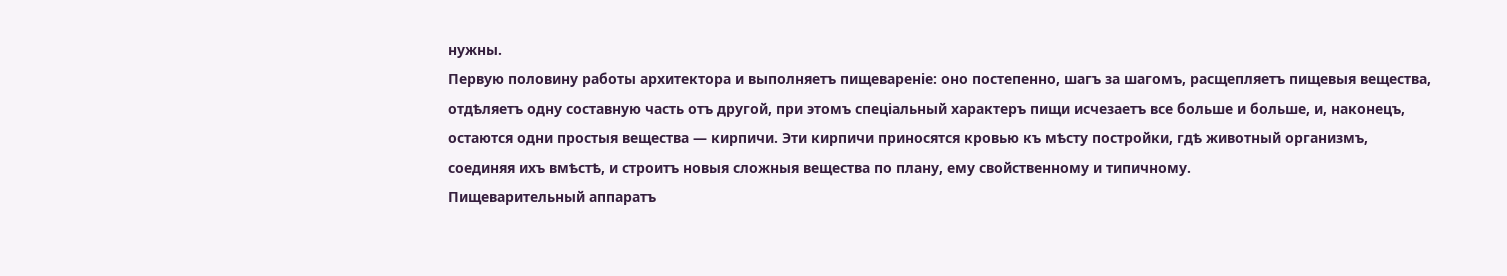нужны.
Первую половину работы архитектора и выполняетъ пищеваренiе: оно постепенно, шагъ за шагомъ, расщепляетъ пищевыя вещества, отдѣляетъ одну составную часть отъ другой, при этомъ спецiальный характеръ пищи исчезаетъ все больше и больше, и, наконецъ, остаются одни простыя вещества — кирпичи. Эти кирпичи приносятся кровью къ мѣсту постройки, гдѣ животный организмъ, соединяя ихъ вмѣстѣ, и строитъ новыя сложныя вещества по плану, ему свойственному и типичному.
Пищеварительный аппаратъ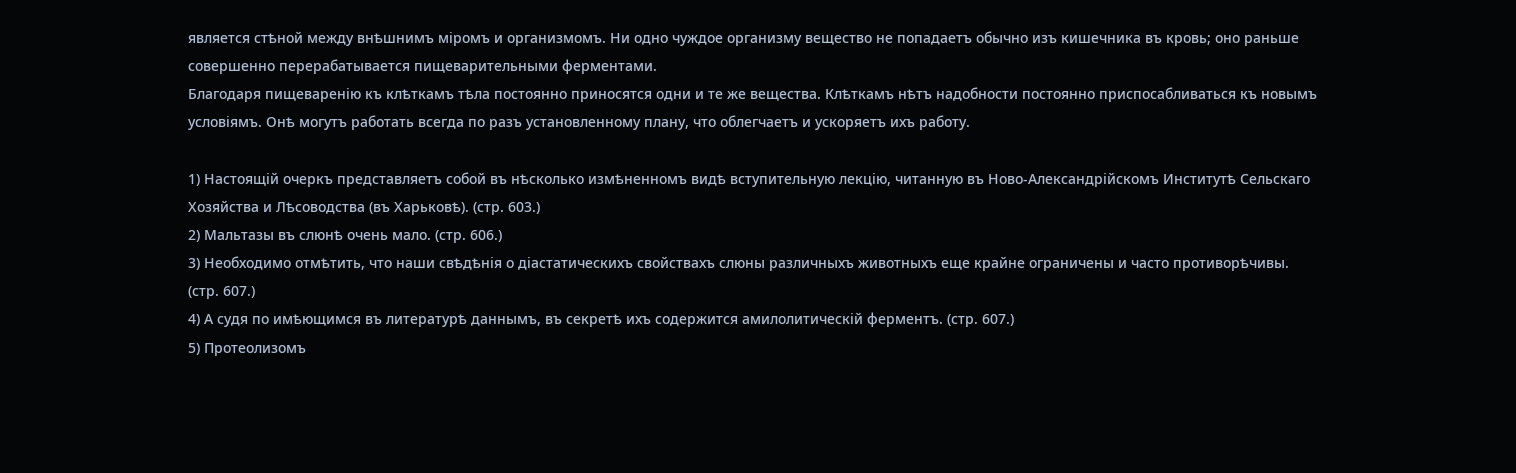является стѣной между внѣшнимъ мiромъ и организмомъ. Ни одно чуждое организму вещество не попадаетъ обычно изъ кишечника въ кровь; оно раньше совершенно перерабатывается пищеварительными ферментами.
Благодаря пищеваренiю къ клѣткамъ тѣла постоянно приносятся одни и те же вещества. Клѣткамъ нѣтъ надобности постоянно приспосабливаться къ новымъ условiямъ. Онѣ могутъ работать всегда по разъ установленному плану, что облегчаетъ и ускоряетъ ихъ работу.

1) Настоящiй очеркъ представляетъ собой въ нѣсколько измѣненномъ видѣ вступительную лекцiю, читанную въ Ново-Александрiйскомъ Институтѣ Сельскаго Хозяйства и Лѣсоводства (въ Харьковѣ). (стр. 603.)
2) Мальтазы въ слюнѣ очень мало. (стр. 606.)
3) Необходимо отмѣтить, что наши свѣдѣнiя о дiастатическихъ свойствахъ слюны различныхъ животныхъ еще крайне ограничены и часто противорѣчивы. (стр. 607.)
4) А судя по имѣющимся въ литературѣ даннымъ, въ секретѣ ихъ содержится амилолитическiй ферментъ. (стр. 607.)
5) Протеолизомъ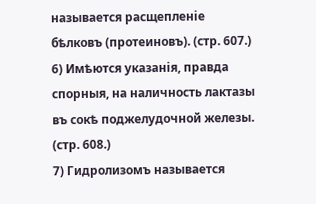называется расщепленiе бѣлковъ (протеиновъ). (стр. 607.)
6) Имѣются указанiя, правда спорныя, на наличность лактазы въ сокѣ поджелудочной железы. (стр. 608.)
7) Гидролизомъ называется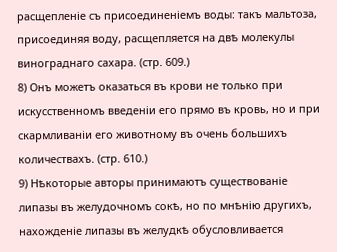расщепленiе съ присоединенiемъ воды: такъ мальтоза, присоединяя воду, расщепляется на двѣ молекулы винограднаго сахара. (стр. 609.)
8) Онъ можетъ оказаться въ крови не только при искусственномъ введенiи его прямо въ кровь, но и при скармливанiи его животному въ очень большихъ количествахъ. (стр. 610.)
9) Нѣкоторые авторы принимаютъ существованiе липазы въ желудочномъ сокѣ, но по мнѣнiю другихъ, нахожденiе липазы въ желудкѣ обусловливается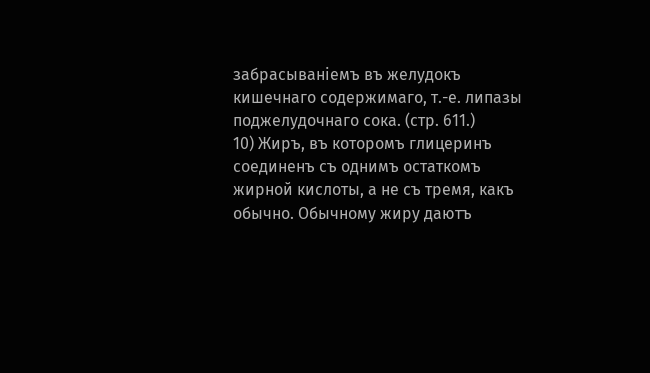забрасыванiемъ въ желудокъ кишечнаго содержимаго, т.-е. липазы поджелудочнаго сока. (стр. 611.)
10) Жиръ, въ которомъ глицеринъ соединенъ съ однимъ остаткомъ жирной кислоты, а не съ тремя, какъ обычно. Обычному жиру даютъ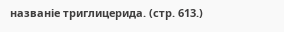названiе триглицерида. (стр. 613.)